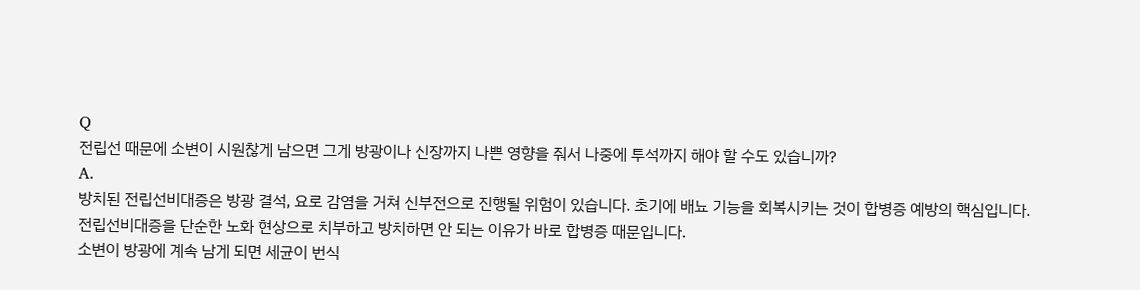Q
전립선 때문에 소변이 시원찮게 남으면 그게 방광이나 신장까지 나쁜 영향을 줘서 나중에 투석까지 해야 할 수도 있습니까?
A.
방치된 전립선비대증은 방광 결석, 요로 감염을 거쳐 신부전으로 진행될 위험이 있습니다. 초기에 배뇨 기능을 회복시키는 것이 합병증 예방의 핵심입니다.
전립선비대증을 단순한 노화 현상으로 치부하고 방치하면 안 되는 이유가 바로 합병증 때문입니다.
소변이 방광에 계속 남게 되면 세균이 번식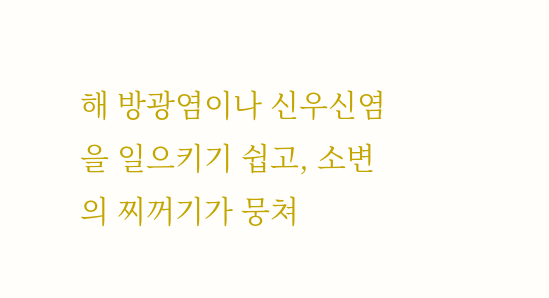해 방광염이나 신우신염을 일으키기 쉽고, 소변의 찌꺼기가 뭉쳐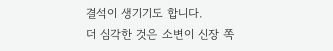결석이 생기기도 합니다.
더 심각한 것은 소변이 신장 쪽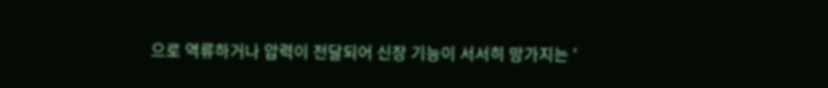으로 역류하거나 압력이 전달되어 신장 기능이 서서히 망가지는 '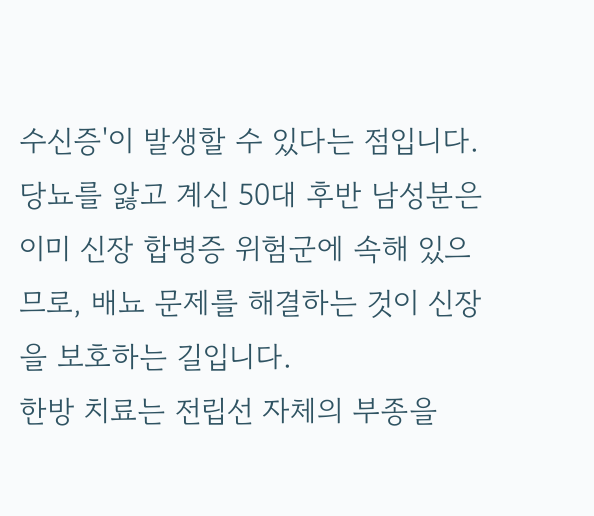수신증'이 발생할 수 있다는 점입니다.
당뇨를 앓고 계신 50대 후반 남성분은 이미 신장 합병증 위험군에 속해 있으므로, 배뇨 문제를 해결하는 것이 신장을 보호하는 길입니다.
한방 치료는 전립선 자체의 부종을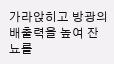가라앉히고 방광의 배출력을 높여 잔뇨를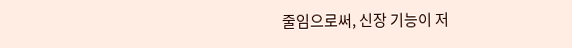줄임으로써, 신장 기능이 저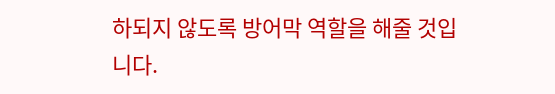하되지 않도록 방어막 역할을 해줄 것입니다.